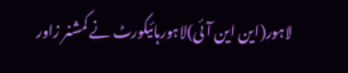لاہور(این این آئی)لاہورہائیکورٹ نے کمشنر زاور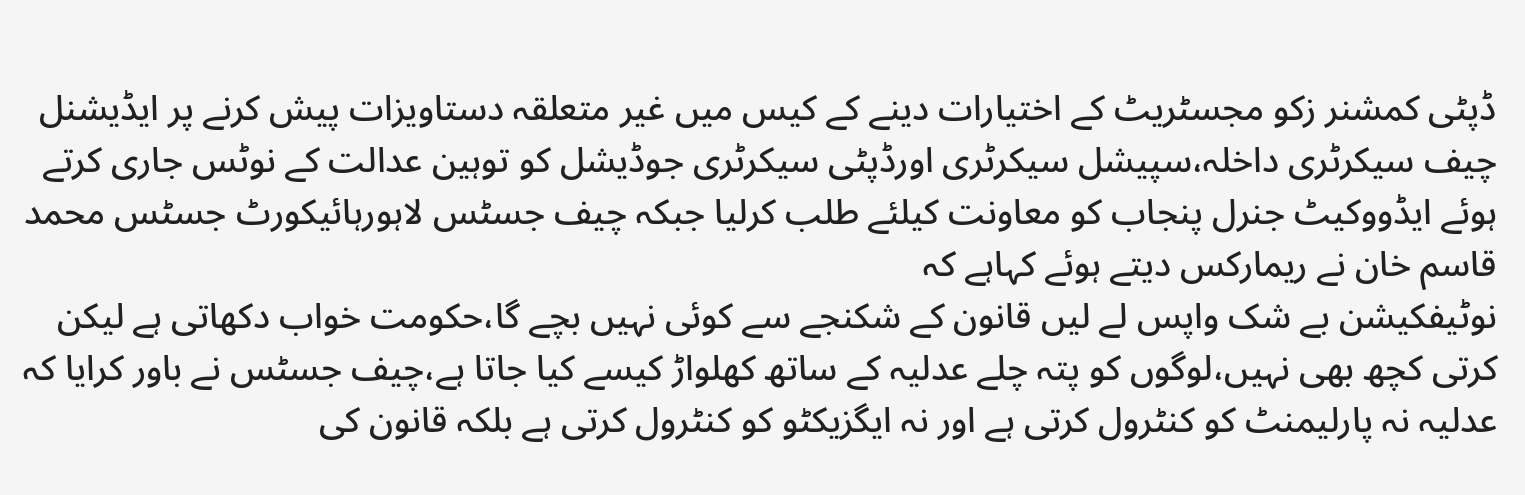ڈپٹی کمشنر زکو مجسٹریٹ کے اختیارات دینے کے کیس میں غیر متعلقہ دستاویزات پیش کرنے پر ایڈیشنل چیف سیکرٹری داخلہ،سپیشل سیکرٹری اورڈپٹی سیکرٹری جوڈیشل کو توہین عدالت کے نوٹس جاری کرتے ہوئے ایڈووکیٹ جنرل پنجاب کو معاونت کیلئے طلب کرلیا جبکہ چیف جسٹس لاہورہائیکورٹ جسٹس محمد قاسم خان نے ریمارکس دیتے ہوئے کہاہے کہ
نوٹیفکیشن بے شک واپس لے لیں قانون کے شکنجے سے کوئی نہیں بچے گا،حکومت خواب دکھاتی ہے لیکن کرتی کچھ بھی نہیں،لوگوں کو پتہ چلے عدلیہ کے ساتھ کھلواڑ کیسے کیا جاتا ہے،چیف جسٹس نے باور کرایا کہ عدلیہ نہ پارلیمنٹ کو کنٹرول کرتی ہے اور نہ ایگزیکٹو کو کنٹرول کرتی ہے بلکہ قانون کی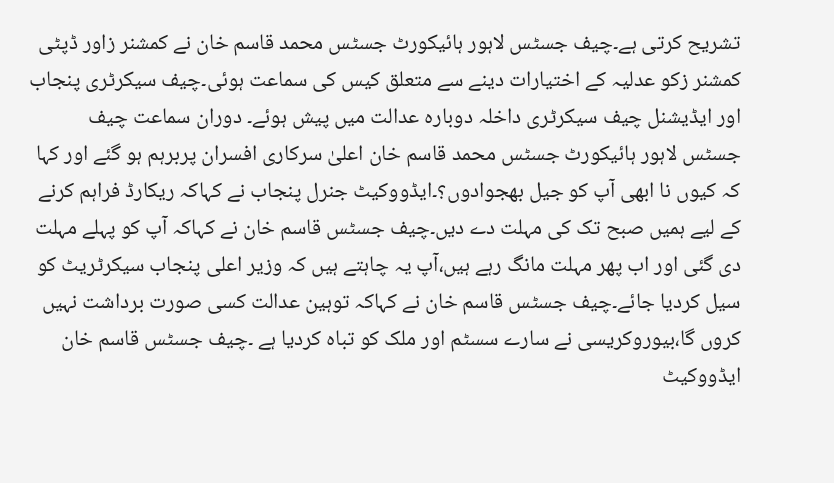تشریح کرتی ہے۔چیف جسٹس لاہور ہائیکورٹ جسٹس محمد قاسم خان نے کمشنر زاور ڈپٹی کمشنر زکو عدلیہ کے اختیارات دینے سے متعلق کیس کی سماعت ہوئی۔چیف سیکرٹری پنجاب اور ایڈیشنل چیف سیکرٹری داخلہ دوبارہ عدالت میں پیش ہوئے۔ دوران سماعت چیف جسٹس لاہور ہائیکورٹ جسٹس محمد قاسم خان اعلیٰ سرکاری افسران پربرہم ہو گئے اور کہا کہ کیوں نا ابھی آپ کو جیل بھجوادوں؟۔ایڈووکیٹ جنرل پنجاب نے کہاکہ ریکارڈ فراہم کرنے کے لیے ہمیں صبح تک کی مہلت دے دیں۔چیف جسٹس قاسم خان نے کہاکہ آپ کو پہلے مہلت دی گئی اور اب پھر مہلت مانگ رہے ہیں،آپ یہ چاہتے ہیں کہ وزیر اعلی پنجاب سیکرٹریٹ کو سیل کردیا جائے۔چیف جسٹس قاسم خان نے کہاکہ توہین عدالت کسی صورت برداشت نہیں کروں گا،بیوروکریسی نے سارے سسٹم اور ملک کو تباہ کردیا ہے ۔چیف جسٹس قاسم خان ایڈووکیٹ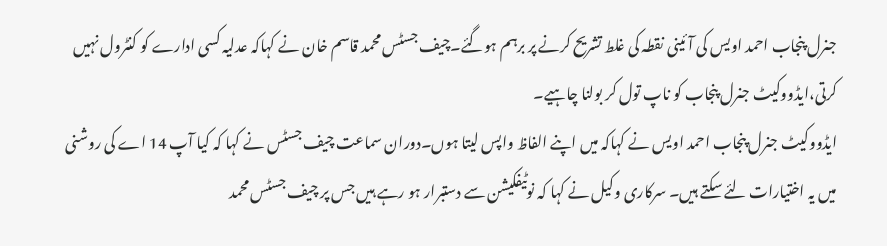جنرل پنجاب احمد اویس کی آئینی نقطہ کی غلط تشریح کرنے پر برہم ہوگئے۔چیف جسٹس محمد قاسم خان نے کہاکہ عدلیہ کسی ادارے کو کنٹرول نہیں کرتی،ایڈووکیٹ جنرل پنجاب کو ناپ تول کر بولنا چاہیے۔
ایڈووکیٹ جنرل پنجاب احمد اویس نے کہاکہ میں اپنے الفاظ واپس لیتا ہوں۔دوران سماعت چیف جسٹس نے کہا کہ کیا آپ 14 اے کی روشنی میں یہ اختیارات لئے سکتے ہیں۔ سرکاری وکیل نے کہا کہ نوٹیفکیشن سے دستبرار ہو رہے ہیں جس پر چیف جسٹس محمد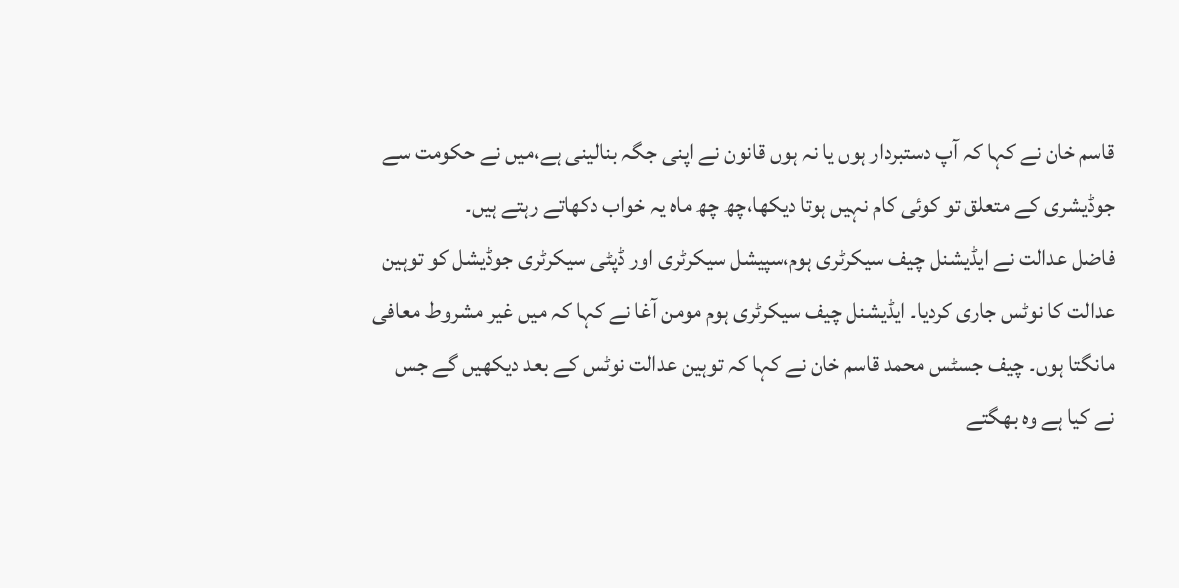قاسم خان نے کہا کہ آپ دستبردار ہوں یا نہ ہوں قانون نے اپنی جگہ بنالینی ہے،میں نے حکومت سے جوڈیشری کے متعلق تو کوئی کام نہیں ہوتا دیکھا،چھ چھ ماہ یہ خواب دکھاتے رہتے ہیں۔
فاضل عدالت نے ایڈیشنل چیف سیکرٹری ہوم،سپیشل سیکرٹری اور ڈپٹی سیکرٹری جوڈیشل کو توہین عدالت کا نوٹس جاری کردیا۔ ایڈیشنل چیف سیکرٹری ہوم مومن آغا نے کہا کہ میں غیر مشروط معافی مانگتا ہوں۔ چیف جسٹس محمد قاسم خان نے کہا کہ توہین عدالت نوٹس کے بعد دیکھیں گے جس نے کیا ہے وہ بھگتے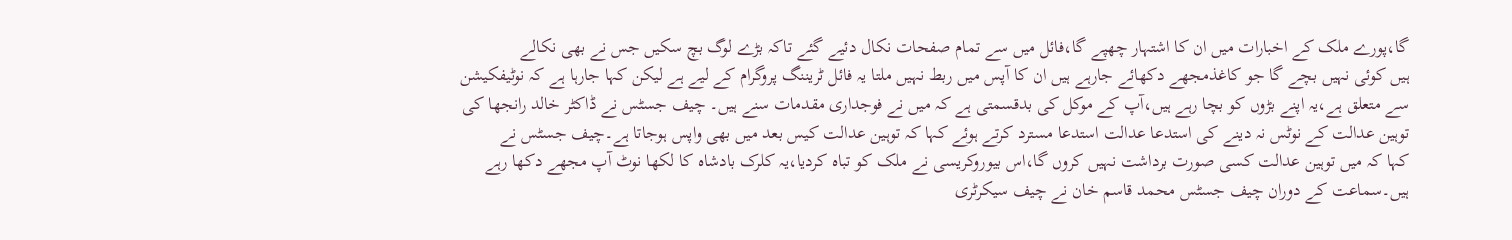گا،پورے ملک کے اخبارات میں ان کا اشتہار چھپے گا،فائل میں سے تمام صفحات نکال دئیے گئے تاکہ بڑے لوگ بچ سکیں جس نے بھی نکالے
ہیں کوئی نہیں بچے گا جو کاغذمجھے دکھائے جارہے ہیں ان کا آپس میں ربط نہیں ملتا یہ فائل ٹریننگ پروگرام کے لیے ہے لیکن کہا جارہا ہے کہ نوٹیفکیشن سے متعلق ہے،یہ اپنے بڑوں کو بچا رہے ہیں،آپ کے موکل کی بدقسمتی ہے کہ میں نے فوجداری مقدمات سنے ہیں۔ چیف جسٹس نے ڈاکٹر خالد رانجھا کی توہین عدالت کے نوٹس نہ دینے کی استدعا عدالت استدعا مسترد کرتے ہوئے کہا کہ توہین عدالت کیس بعد میں بھی واپس ہوجاتا ہے۔چیف جسٹس نے
کہا کہ میں توہین عدالت کسی صورت برداشت نہیں کروں گا،اس بیوروکریسی نے ملک کو تباہ کردیا،یہ کلرک بادشاہ کا لکھا نوٹ آپ مجھے دکھا رہے ہیں۔سماعت کے دوران چیف جسٹس محمد قاسم خان نے چیف سیکرٹری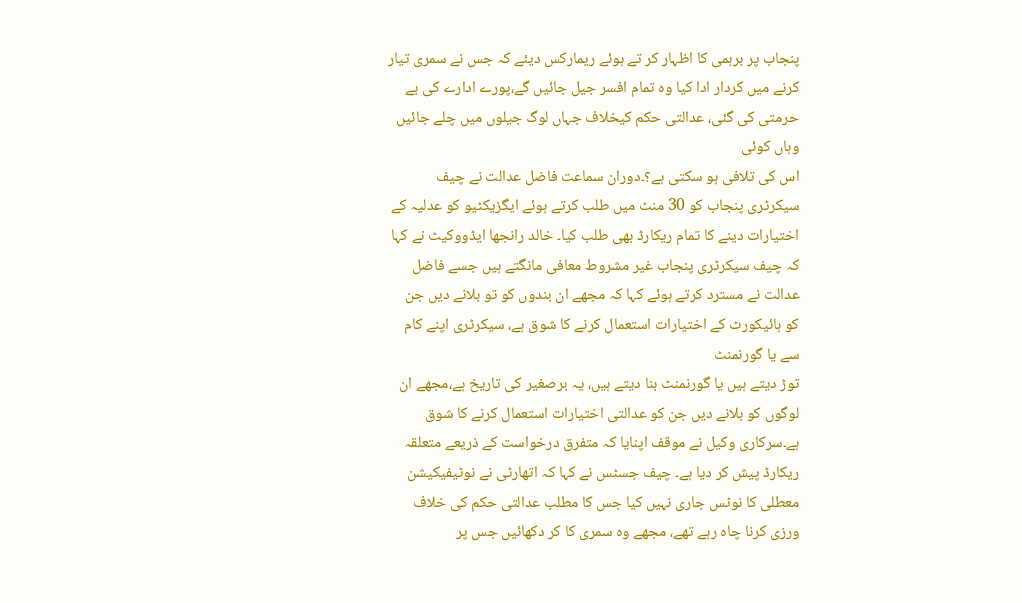پنجاب پر برہمی کا اظہار کر تے ہوئے ریمارکس دیئے کہ جس نے سمری تیار کرنے میں کردار ادا کیا وہ تمام افسر جیل جائیں گے،پورے ادارے کی بے حرمتی کی گئی، عدالتی حکم کیخلاف جہاں لوگ جیلوں میں چلے جائیں وہاں کوئی
اس کی تلافی ہو سکتی ہے؟۔دوران سماعت فاضل عدالت نے چیف سیکرٹری پنجاب کو 30 منٹ میں طلب کرتے ہوئے ایگزیکٹیو کو عدلیہ کے اختیارات دینے کا تمام ریکارڈ بھی طلب کیا۔ خالد رانجھا ایڈووکیٹ نے کہا کہ چیف سیکرٹری پنجاب غیر مشروط معافی مانگتے ہیں جسے فاضل عدالت نے مسترد کرتے ہوئے کہا کہ مجھے ان بندوں کو تو بلانے دیں جن کو ہائیکورٹ کے اختیارات استعمال کرنے کا شوق ہے، سیکرٹری اپنے کام سے یا گورنمنٹ
توڑ دیتے ہیں یا گورنمنٹ بنا دیتے ہیں، یہ برصغیر کی تاریخ ہے،مجھے ان لوگوں کو بلانے دیں جن کو عدالتی اختیارات استعمال کرنے کا شوق ہے۔سرکاری وکیل نے موقف اپنایا کہ متفرق درخواست کے ذریعے متعلقہ ریکارڈ پیش کر دیا ہے۔ چیف جسٹس نے کہا کہ اتھارٹی نے نوٹیفیکیشن معطلی کا نوٹس جاری نہیں کیا جس کا مطلب عدالتی حکم کی خلاف ورزی کرنا چاہ رہے تھے، مجھے وہ سمری کا کر دکھائیں جس پر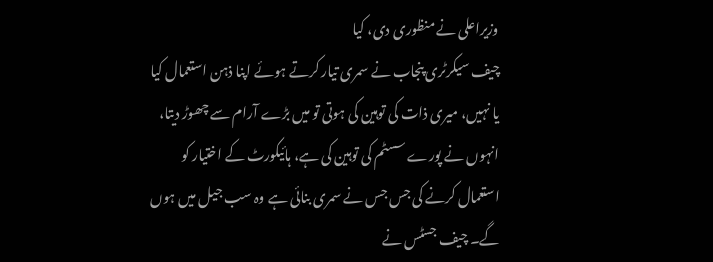وزیراعلی نے منظوری دی، کیا
چیف سیکرٹری پنجاب نے سمری تیار کرتے ہوئے اپنا ذہن استعمال کیا یا نہیں، میری ذات کی توہین کی ہوتی تو میں بڑے آرام سے چھوڑ دیتا، انہوں نے پورے سسٹم کی توہین کی ہے، ہائیکورٹ کے اختیار کو استعمال کرنے کی جس جس نے سمری بنائی ہے وہ سب جیل میں ہوں گے۔ چیف جسٹس نے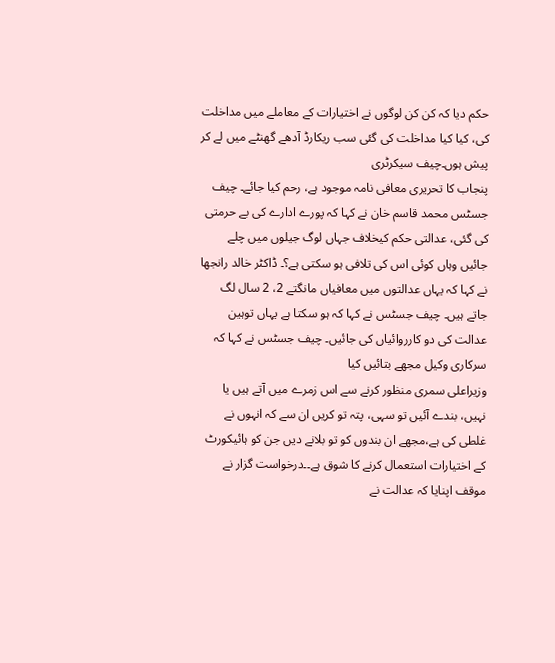حکم دیا کہ کن کن لوگوں نے اختیارات کے معاملے میں مداخلت کی، کیا کیا مداخلت کی گئی سب ریکارڈ آدھے گھنٹے میں لے کر پیش ہوں۔چیف سیکرٹری
پنجاب کا تحریری معافی نامہ موجود ہے، رحم کیا جائے۔ چیف جسٹس محمد قاسم خان نے کہا کہ پورے ادارے کی بے حرمتی کی گئی، عدالتی حکم کیخلاف جہاں لوگ جیلوں میں چلے جائیں وہاں کوئی اس کی تلافی ہو سکتی ہے؟۔ ڈاکٹر خالد رانجھا نے کہا کہ یہاں عدالتوں میں معافیاں مانگتے 2، 2 سال لگ جاتے ہیں۔ چیف جسٹس نے کہا کہ ہو سکتا ہے یہاں توہین عدالت کی دو کارروائیاں کی جائیں۔ چیف جسٹس نے کہا کہ سرکاری وکیل مجھے بتائیں کیا
وزیراعلی سمری منظور کرنے سے اس زمرے میں آتے ہیں یا نہیں، بندے آئیں تو سہی، پتہ تو کریں ان سے کہ انہوں نے غلطی کی ہے،مجھے ان بندوں کو تو بلانے دیں جن کو ہائیکورٹ کے اختیارات استعمال کرنے کا شوق ہے۔۔درخواست گزار نے موقف اپنایا کہ عدالت نے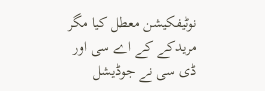نوٹیفکیشن معطل کیا مگر مریدکے کے اے سی اور ڈی سی نے جوڈیشل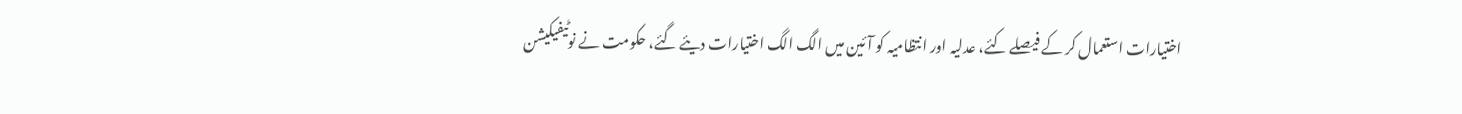اختیارات استعمال کر کے فیصلے کئے، عدلیہ اور انتظامیہ کو آئین میں الگ الگ اختیارات دیئے گئے، حکومت نے نوٹیفیکیشن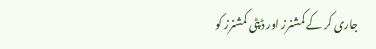جاری کر کے کمشنرز اور ڈپٹی کمشنرز کو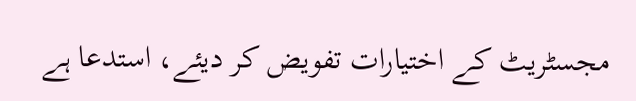مجسٹریٹ کے اختیارات تفویض کر دیئے، استدعا ہے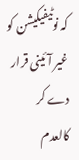کہ نوٹیفیکیشن کو غیر آئینی قرار دے کر کالعدم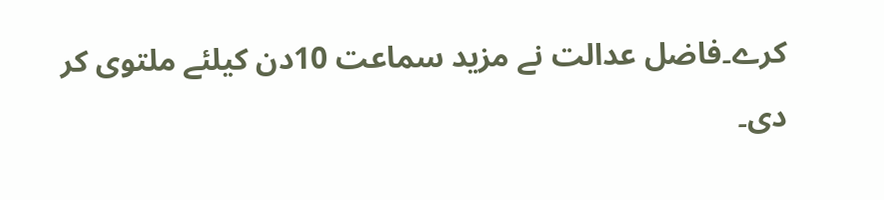کرے۔فاضل عدالت نے مزید سماعت 10دن کیلئے ملتوی کر دی۔